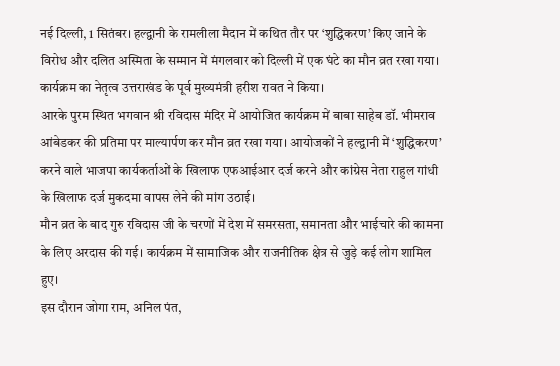नई दिल्ली, 1 सितंबर। हल्द्वानी के रामलीला मैदान में कथित तौर पर ‘शुद्धिकरण’ किए जाने के विरोध और दलित अस्मिता के सम्मान में मंगलवार को दिल्ली में एक घंटे का मौन व्रत रखा गया। कार्यक्रम का नेतृत्व उत्तराखंड के पूर्व मुख्यमंत्री हरीश रावत ने किया।
आरके पुरम स्थित भगवान श्री रविदास मंदिर में आयोजित कार्यक्रम में बाबा साहेब डॉ. भीमराव आंबेडकर की प्रतिमा पर माल्यार्पण कर मौन व्रत रखा गया। आयोजकों ने हल्द्वानी में ‘शुद्धिकरण’ करने वाले भाजपा कार्यकर्ताओं के खिलाफ एफआईआर दर्ज करने और कांग्रेस नेता राहुल गांधी के खिलाफ दर्ज मुकदमा वापस लेने की मांग उठाई।
मौन व्रत के बाद गुरु रविदास जी के चरणों में देश में समरसता, समानता और भाईचारे की कामना के लिए अरदास की गई। कार्यक्रम में सामाजिक और राजनीतिक क्षेत्र से जुड़े कई लोग शामिल हुए।
इस दौरान जोगा राम, अनिल पंत,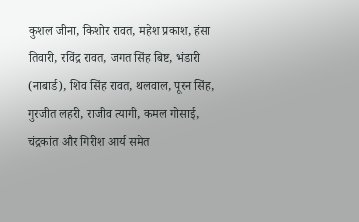कुशल जीना, किशोर रावत, महेश प्रकाश, हंसा तिवारी, रविंद्र रावत, जगत सिंह बिष्ट, भंडारी (नाबार्ड), शिव सिंह रावत, थलवाल, पूरन सिंह, गुरजीत लहरी, राजीव त्यागी, कमल गोसाई, चंद्रकांत और गिरीश आर्य समेत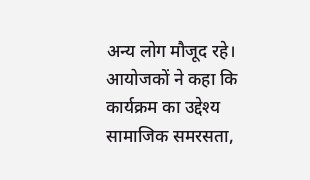अन्य लोग मौजूद रहे।
आयोजकों ने कहा कि कार्यक्रम का उद्देश्य सामाजिक समरसता,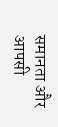समानता और आपसी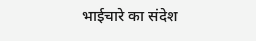भाईचारे का संदेश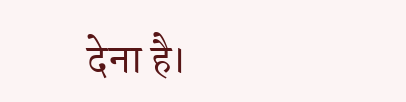देना है।